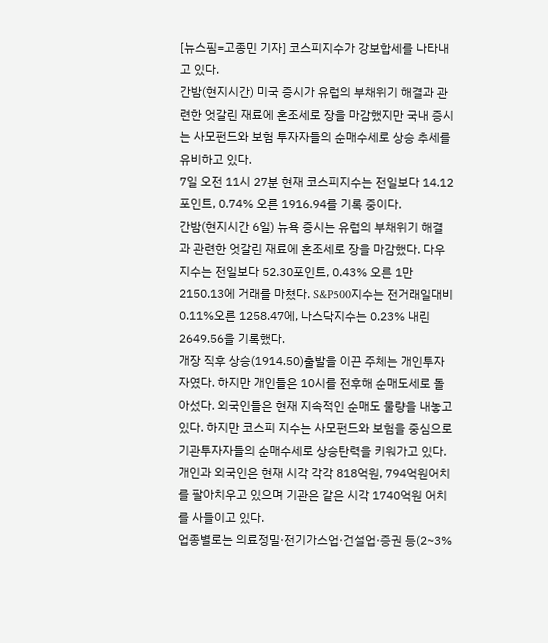[뉴스핌=고종민 기자] 코스피지수가 강보합세를 나타내고 있다.
간밤(현지시간) 미국 증시가 유럽의 부채위기 해결과 관련한 엇갈린 재료에 혼조세로 장을 마감했지만 국내 증시는 사모펀드와 보험 투자자들의 순매수세로 상승 추세를 유비하고 있다.
7일 오전 11시 27분 현재 코스피지수는 전일보다 14.12포인트, 0.74% 오른 1916.94를 기록 중이다.
간밤(현지시간 6일) 뉴욕 증시는 유럽의 부채위기 해결과 관련한 엇갈린 재료에 혼조세로 장을 마감했다. 다우지수는 전일보다 52.30포인트, 0.43% 오른 1만 2150.13에 거래를 마쳤다. S&P500지수는 전거래일대비 0.11%오른 1258.47에, 나스닥지수는 0.23% 내린 2649.56을 기록했다.
개장 직후 상승(1914.50)출발을 이끈 주체는 개인투자자였다. 하지만 개인들은 10시를 전후해 순매도세로 돌아섰다. 외국인들은 현재 지속적인 순매도 물량을 내놓고 있다. 하지만 코스피 지수는 사모펀드와 보험을 중심으로 기관투자자들의 순매수세로 상승탄력을 키워가고 있다.
개인과 외국인은 현재 시각 각각 818억원, 794억원어치를 팔아치우고 있으며 기관은 같은 시각 1740억원 어치를 사들이고 있다.
업종별로는 의료정밀·전기가스업·건설업·증권 등(2~3%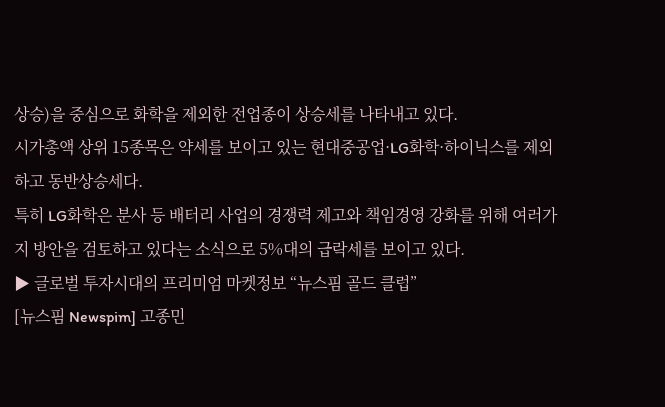상승)을 중심으로 화학을 제외한 전업종이 상승세를 나타내고 있다.
시가총액 상위 15종목은 약세를 보이고 있는 현대중공업·LG화학·하이닉스를 제외하고 동반상승세다.
특히 LG화학은 분사 등 배터리 사업의 경쟁력 제고와 책임경영 강화를 위해 여러가지 방안을 검토하고 있다는 소식으로 5%대의 급락세를 보이고 있다.
▶ 글로벌 투자시대의 프리미엄 마켓정보 “뉴스핌 골드 클럽”
[뉴스핌 Newspim] 고종민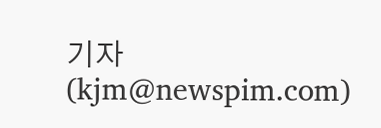기자 (kjm@newspim.com)